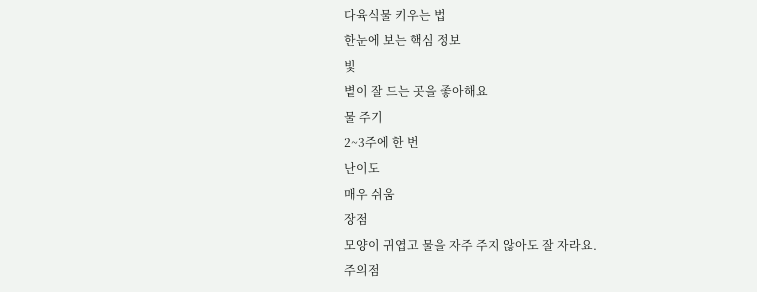다육식물 키우는 법
한눈에 보는 핵심 정보
빛
볕이 잘 드는 곳을 좋아해요
물 주기
2~3주에 한 번
난이도
매우 쉬움
장점
모양이 귀엽고 물을 자주 주지 않아도 잘 자라요.
주의점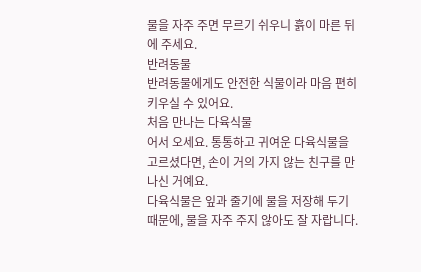물을 자주 주면 무르기 쉬우니 흙이 마른 뒤에 주세요.
반려동물
반려동물에게도 안전한 식물이라 마음 편히 키우실 수 있어요.
처음 만나는 다육식물
어서 오세요. 통통하고 귀여운 다육식물을 고르셨다면, 손이 거의 가지 않는 친구를 만나신 거예요.
다육식물은 잎과 줄기에 물을 저장해 두기 때문에, 물을 자주 주지 않아도 잘 자랍니다.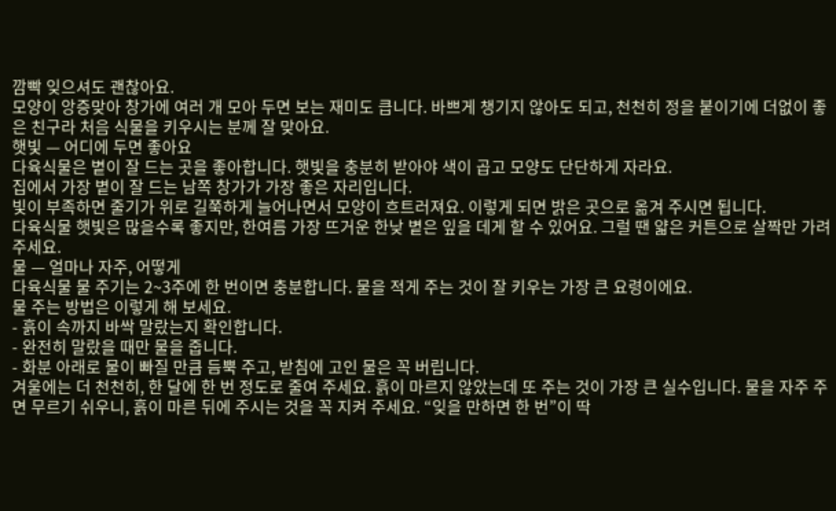깜빡 잊으셔도 괜찮아요.
모양이 앙증맞아 창가에 여러 개 모아 두면 보는 재미도 큽니다. 바쁘게 챙기지 않아도 되고, 천천히 정을 붙이기에 더없이 좋은 친구라 처음 식물을 키우시는 분께 잘 맞아요.
햇빛 — 어디에 두면 좋아요
다육식물은 볕이 잘 드는 곳을 좋아합니다. 햇빛을 충분히 받아야 색이 곱고 모양도 단단하게 자라요.
집에서 가장 볕이 잘 드는 남쪽 창가가 가장 좋은 자리입니다.
빛이 부족하면 줄기가 위로 길쭉하게 늘어나면서 모양이 흐트러져요. 이렇게 되면 밝은 곳으로 옮겨 주시면 됩니다.
다육식물 햇빛은 많을수록 좋지만, 한여름 가장 뜨거운 한낮 볕은 잎을 데게 할 수 있어요. 그럴 땐 얇은 커튼으로 살짝만 가려 주세요.
물 — 얼마나 자주, 어떻게
다육식물 물 주기는 2~3주에 한 번이면 충분합니다. 물을 적게 주는 것이 잘 키우는 가장 큰 요령이에요.
물 주는 방법은 이렇게 해 보세요.
- 흙이 속까지 바싹 말랐는지 확인합니다.
- 완전히 말랐을 때만 물을 줍니다.
- 화분 아래로 물이 빠질 만큼 듬뿍 주고, 받침에 고인 물은 꼭 버립니다.
겨울에는 더 천천히, 한 달에 한 번 정도로 줄여 주세요. 흙이 마르지 않았는데 또 주는 것이 가장 큰 실수입니다. 물을 자주 주면 무르기 쉬우니, 흙이 마른 뒤에 주시는 것을 꼭 지켜 주세요. “잊을 만하면 한 번”이 딱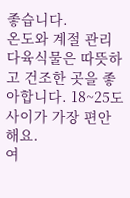좋습니다.
온도와 계절 관리
다육식물은 따뜻하고 건조한 곳을 좋아합니다. 18~25도 사이가 가장 편안해요.
여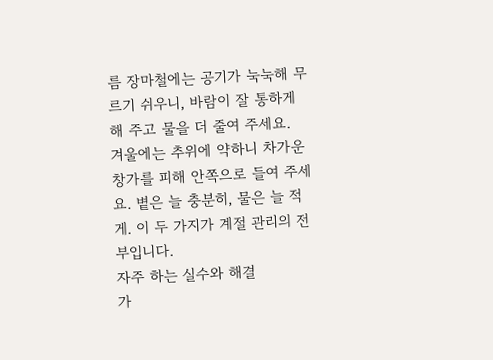름 장마철에는 공기가 눅눅해 무르기 쉬우니, 바람이 잘 통하게 해 주고 물을 더 줄여 주세요.
겨울에는 추위에 약하니 차가운 창가를 피해 안쪽으로 들여 주세요. 볕은 늘 충분히, 물은 늘 적게. 이 두 가지가 계절 관리의 전부입니다.
자주 하는 실수와 해결
가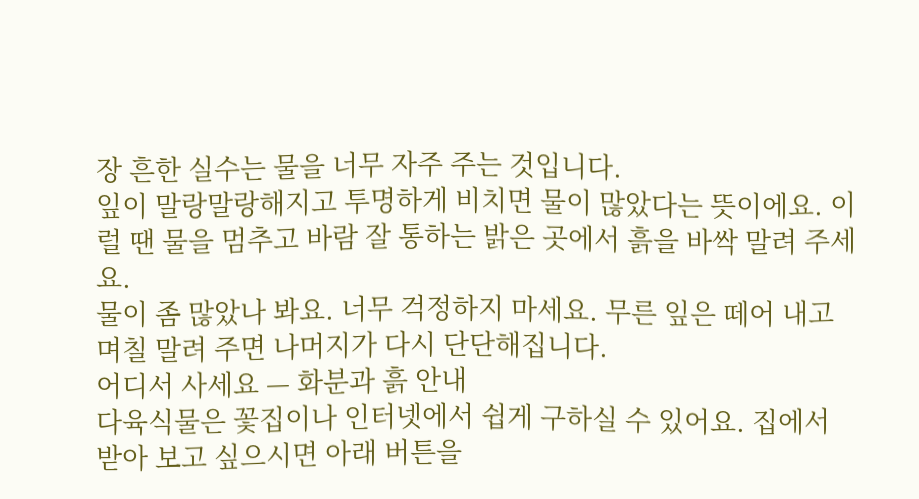장 흔한 실수는 물을 너무 자주 주는 것입니다.
잎이 말랑말랑해지고 투명하게 비치면 물이 많았다는 뜻이에요. 이럴 땐 물을 멈추고 바람 잘 통하는 밝은 곳에서 흙을 바싹 말려 주세요.
물이 좀 많았나 봐요. 너무 걱정하지 마세요. 무른 잎은 떼어 내고 며칠 말려 주면 나머지가 다시 단단해집니다.
어디서 사세요 — 화분과 흙 안내
다육식물은 꽃집이나 인터넷에서 쉽게 구하실 수 있어요. 집에서 받아 보고 싶으시면 아래 버튼을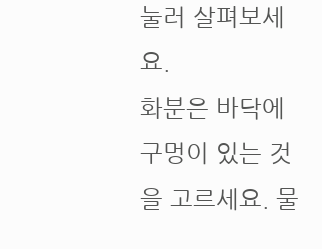눌러 살펴보세요.
화분은 바닥에 구멍이 있는 것을 고르세요. 물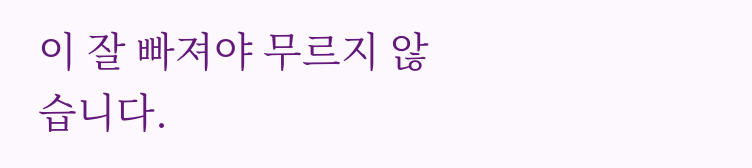이 잘 빠져야 무르지 않습니다.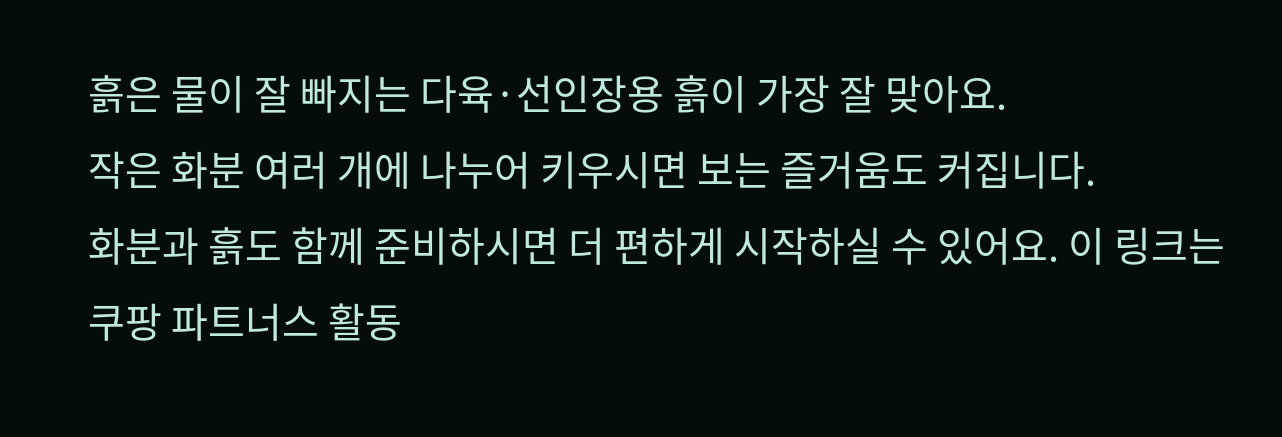흙은 물이 잘 빠지는 다육·선인장용 흙이 가장 잘 맞아요.
작은 화분 여러 개에 나누어 키우시면 보는 즐거움도 커집니다.
화분과 흙도 함께 준비하시면 더 편하게 시작하실 수 있어요. 이 링크는 쿠팡 파트너스 활동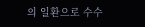의 일환으로 수수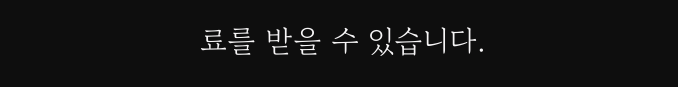료를 받을 수 있습니다.